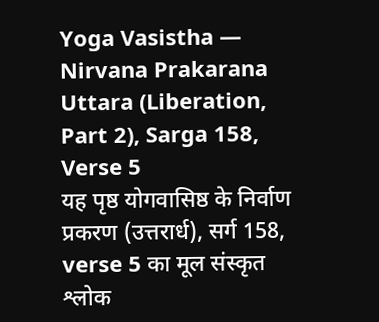Yoga Vasistha — Nirvana Prakarana Uttara (Liberation, Part 2), Sarga 158, Verse 5
यह पृष्ठ योगवासिष्ठ के निर्वाण प्रकरण (उत्तरार्ध), सर्ग 158, verse 5 का मूल संस्कृत श्लोक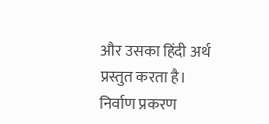और उसका हिंदी अर्थ प्रस्तुत करता है।
निर्वाण प्रकरण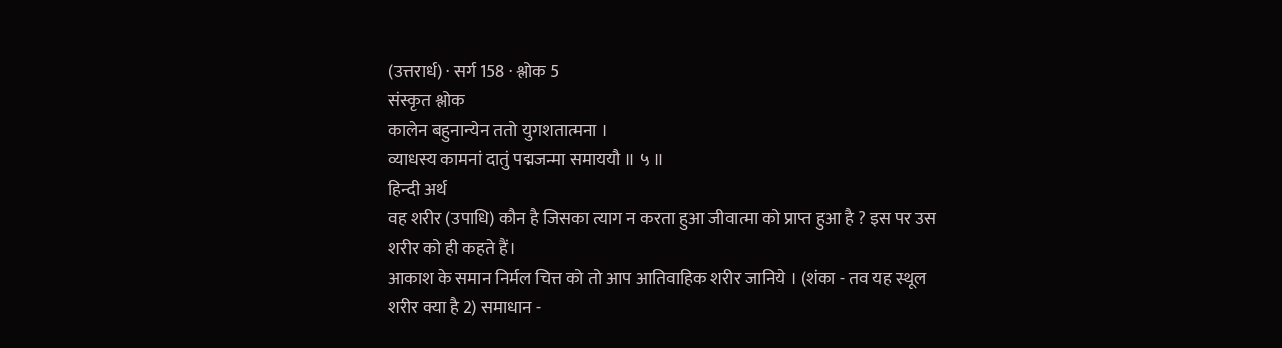(उत्तरार्ध) · सर्ग 158 · श्लोक 5
संस्कृत श्लोक
कालेन बहुनान्येन ततो युगशतात्मना ।
व्याधस्य कामनां दातुं पद्मजन्मा समाययौ ॥ ५ ॥
हिन्दी अर्थ
वह शरीर (उपाधि) कौन है जिसका त्याग न करता हुआ जीवात्मा को प्राप्त हुआ है ? इस पर उस
शरीर को ही कहते हैं।
आकाश के समान निर्मल चित्त को तो आप आतिवाहिक शरीर जानिये । (शंका - तव यह स्थूल
शरीर क्या है 2) समाधान -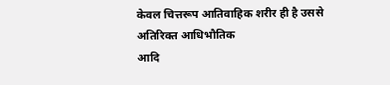केवल चित्तरूप आतिवाहिक शरीर ही है उससे अतिरिक्त आधिभौतिक
आदि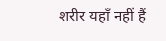शरीर यहाँ नहीं हैं